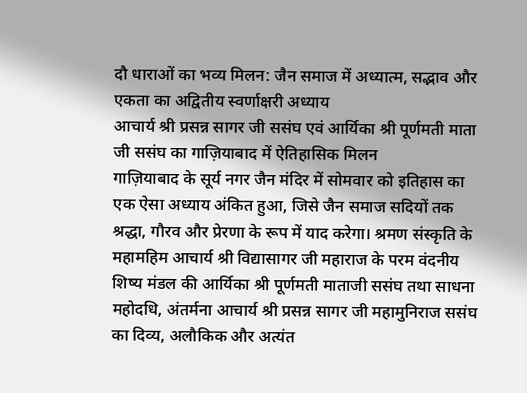दौ धाराओं का भव्य मिलन: जैन समाज में अध्यात्म, सद्भाव और एकता का अद्वितीय स्वर्णाक्षरी अध्याय
आचार्य श्री प्रसन्न सागर जी ससंघ एवं आर्यिका श्री पूर्णमती माता जी ससंघ का गाज़ियाबाद में ऐतिहासिक मिलन
गाज़ियाबाद के सूर्य नगर जैन मंदिर में सोमवार को इतिहास का एक ऐसा अध्याय अंकित हुआ, जिसे जैन समाज सदियों तक श्रद्धा, गौरव और प्रेरणा के रूप में याद करेगा। श्रमण संस्कृति के महामहिम आचार्य श्री विद्यासागर जी महाराज के परम वंदनीय शिष्य मंडल की आर्यिका श्री पूर्णमती माताजी ससंघ तथा साधना महोदधि, अंतर्मना आचार्य श्री प्रसन्न सागर जी महामुनिराज ससंघ का दिव्य, अलौकिक और अत्यंत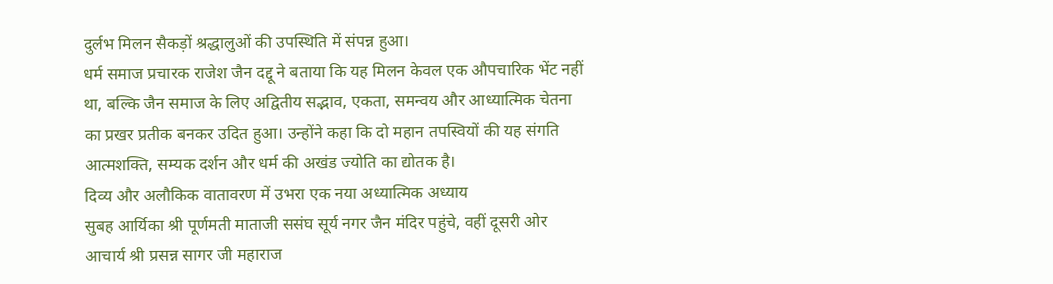दुर्लभ मिलन सैकड़ों श्रद्धालुओं की उपस्थिति में संपन्न हुआ।
धर्म समाज प्रचारक राजेश जैन दद्दू ने बताया कि यह मिलन केवल एक औपचारिक भेंट नहीं था, बल्कि जैन समाज के लिए अद्वितीय सद्भाव, एकता, समन्वय और आध्यात्मिक चेतना का प्रखर प्रतीक बनकर उदित हुआ। उन्होंने कहा कि दो महान तपस्वियों की यह संगति आत्मशक्ति, सम्यक दर्शन और धर्म की अखंड ज्योति का द्योतक है।
दिव्य और अलौकिक वातावरण में उभरा एक नया अध्यात्मिक अध्याय
सुबह आर्यिका श्री पूर्णमती माताजी ससंघ सूर्य नगर जैन मंदिर पहुंचे, वहीं दूसरी ओर आचार्य श्री प्रसन्न सागर जी महाराज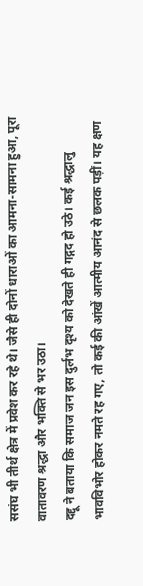ससंघ भी तीर्थ क्षेत्र में प्रवेश कर रहे थे। जैसे ही दोनों धाराओं का आमना-सामना हुआ, पूरा वातावरण श्रद्धा और भक्ति से भर उठा।
दद्दू ने बताया कि समाज जन इस दुर्लभ दृश्य को देखते ही गद्गद हो उठे। कई श्रद्धालु भावविभोर होकर नमते रह गए, तो कई की आंखें आत्मीय आनंद से छलक पड़ीं। यह क्षण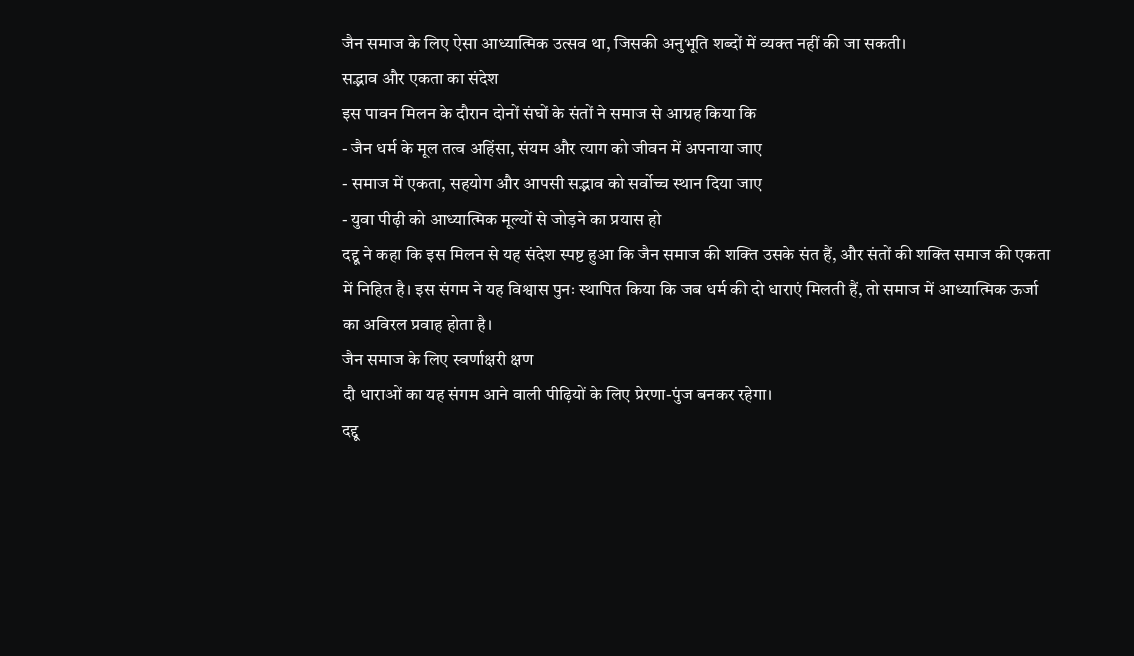जैन समाज के लिए ऐसा आध्यात्मिक उत्सव था, जिसकी अनुभूति शब्दों में व्यक्त नहीं की जा सकती।
सद्भाव और एकता का संदेश
इस पावन मिलन के दौरान दोनों संघों के संतों ने समाज से आग्रह किया कि
- जैन धर्म के मूल तत्व अहिंसा, संयम और त्याग को जीवन में अपनाया जाए
- समाज में एकता, सहयोग और आपसी सद्भाव को सर्वोच्च स्थान दिया जाए
- युवा पीढ़ी को आध्यात्मिक मूल्यों से जोड़ने का प्रयास हो
दद्दू ने कहा कि इस मिलन से यह संदेश स्पष्ट हुआ कि जैन समाज की शक्ति उसके संत हैं, और संतों की शक्ति समाज की एकता में निहित है। इस संगम ने यह विश्वास पुनः स्थापित किया कि जब धर्म की दो धाराएं मिलती हैं, तो समाज में आध्यात्मिक ऊर्जा का अविरल प्रवाह होता है।
जैन समाज के लिए स्वर्णाक्षरी क्षण
दौ धाराओं का यह संगम आने वाली पीढ़ियों के लिए प्रेरणा-पुंज बनकर रहेगा।
दद्दू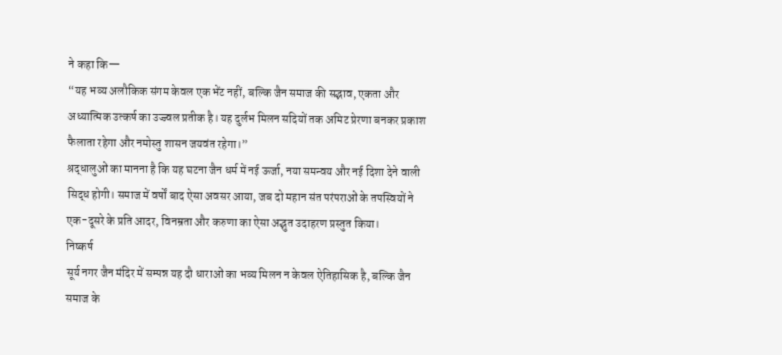ने कहा कि—
“यह भव्य अलौकिक संगम केवल एक भेंट नहीं, बल्कि जैन समाज की सद्भाव, एकता और अध्यात्मिक उत्कर्ष का उज्ज्वल प्रतीक है। यह दुर्लभ मिलन सदियों तक अमिट प्रेरणा बनकर प्रकाश फैलाता रहेगा और नमोस्तु शासन जयवंत रहेगा।”
श्रद्धालुओं का मानना है कि यह घटना जैन धर्म में नई ऊर्जा, नया समन्वय और नई दिशा देने वाली सिद्ध होगी। समाज में वर्षों बाद ऐसा अवसर आया, जब दो महान संत परंपराओं के तपस्वियों ने एक-दूसरे के प्रति आदर, विनम्रता और करुणा का ऐसा अद्भुत उदाहरण प्रस्तुत किया।
निष्कर्ष
सूर्य नगर जैन मंदिर में सम्पन्न यह दौ धाराओं का भव्य मिलन न केवल ऐतिहासिक है, बल्कि जैन समाज के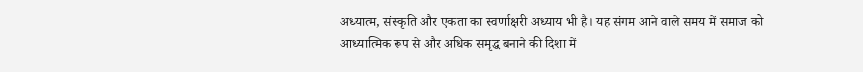अध्यात्म, संस्कृति और एकता का स्वर्णाक्षरी अध्याय भी है। यह संगम आने वाले समय में समाज को आध्यात्मिक रूप से और अधिक समृद्ध बनाने की दिशा में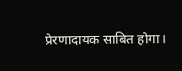प्रेरणादायक साबित होगा।